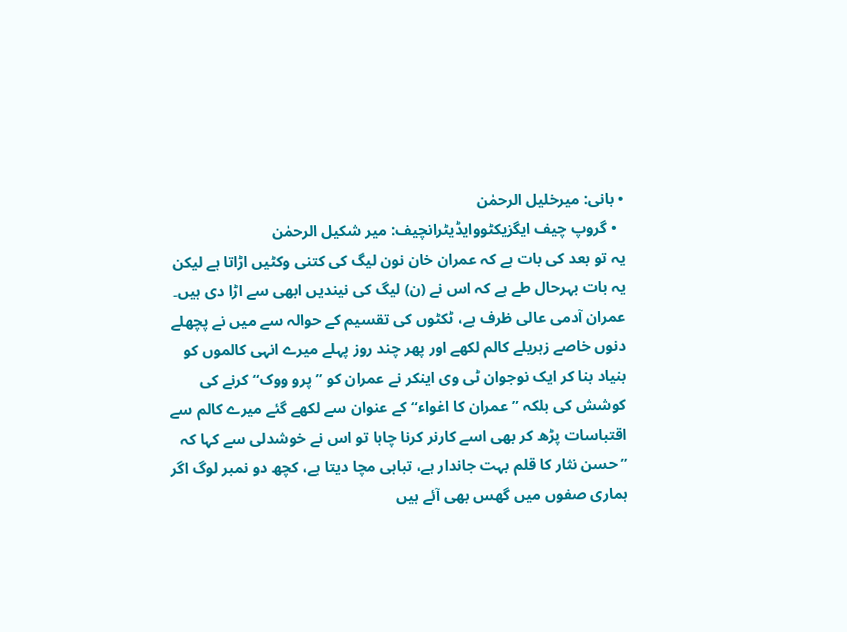• بانی: میرخلیل الرحمٰن
  • گروپ چیف ایگزیکٹووایڈیٹرانچیف: میر شکیل الرحمٰن
یہ تو بعد کی بات ہے کہ عمران خان نون لیگ کی کتنی وکٹیں اڑاتا ہے لیکن یہ بات بہرحال طے ہے کہ اس نے (ن) لیگ کی نیندیں ابھی سے اڑا دی ہیں۔ عمران آدمی عالی ظرف ہے، ٹکٹوں کی تقسیم کے حوالہ سے میں نے پچھلے دنوں خاصے زہریلے کالم لکھے اور پھر چند روز پہلے میرے انہی کالموں کو بنیاد بنا کر ایک نوجوان ٹی وی اینکر نے عمران کو ”پرو ووک“ کرنے کی کوشش کی بلکہ ”عمران کا اغواء“ کے عنوان سے لکھے گئے میرے کالم سے اقتباسات پڑھ کر بھی اسے کارنر کرنا چاہا تو اس نے خوشدلی سے کہا کہ ”حسن نثار کا قلم بہت جاندار ہے، تباہی مچا دیتا ہے، کچھ دو نمبر لوگ اگر ہماری صفوں میں گھس بھی آئے ہیں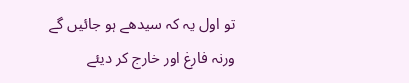تو اول یہ کہ سیدھے ہو جائیں گے ورنہ فارغ اور خارج کر دیئے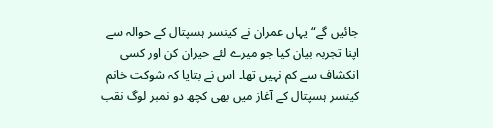جائیں گے“ یہاں عمران نے کینسر ہسپتال کے حوالہ سے اپنا تجربہ بیان کیا جو میرے لئے حیران کن اور کسی انکشاف سے کم نہیں تھا۔ اس نے بتایا کہ شوکت خانم کینسر ہسپتال کے آغاز میں بھی کچھ دو نمبر لوگ نقب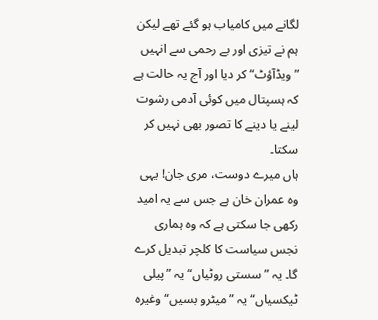لگانے میں کامیاب ہو گئے تھے لیکن ہم نے تیزی اور بے رحمی سے انہیں ”ویڈآؤٹ“ کر دیا اور آج یہ حالت ہے کہ ہسپتال میں کوئی آدمی رشوت لینے یا دینے کا تصور بھی نہیں کر سکتا۔
ہاں میرے دوست، مری جان! یہی وہ عمران خان ہے جس سے یہ امید رکھی جا سکتی ہے کہ وہ ہماری نجس سیاست کا کلچر تبدیل کرے گا۔ یہ ”سستی روٹیاں“ یہ ”پیلی ٹیکسیاں“ یہ ”میٹرو بسیں“ وغیرہ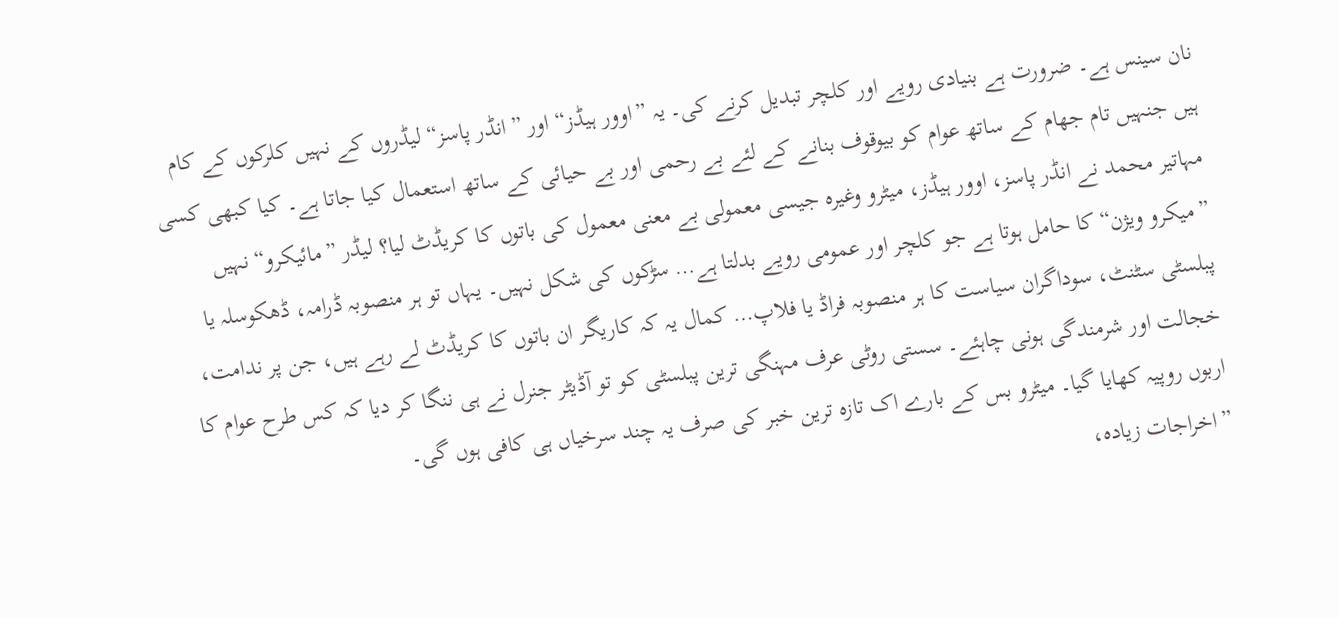نان سینس ہے۔ ضرورت ہے بنیادی رویے اور کلچر تبدیل کرنے کی۔ یہ ”اوور ہیڈز“ اور ”انڈر پاسز“ لیڈروں کے نہیں کلرکوں کے کام ہیں جنہیں تام جھام کے ساتھ عوام کو بیوقوف بنانے کے لئے بے رحمی اور بے حیائی کے ساتھ استعمال کیا جاتا ہے۔ کیا کبھی کسی مہاتیر محمد نے انڈر پاسز، اوور ہیڈز، میٹرو وغیرہ جیسی معمولی بے معنی معمول کی باتوں کا کریڈٹ لیا؟ لیڈر ”مائیکرو“ نہیں ”میکرو ویژن“ کا حامل ہوتا ہے جو کلچر اور عمومی رویے بدلتا ہے… سڑکوں کی شکل نہیں۔ یہاں تو ہر منصوبہ ڈرامہ، ڈھکوسلہ یا پبلسٹی سٹنٹ، سوداگران سیاست کا ہر منصوبہ فراڈ یا فلاپ… کمال یہ کہ کاریگر ان باتوں کا کریڈٹ لے رہے ہیں، جن پر ندامت، خجالت اور شرمندگی ہونی چاہئے۔ سستی روٹی عرف مہنگی ترین پبلسٹی کو تو آڈیٹر جنرل نے ہی ننگا کر دیا کہ کس طرح عوام کا اربوں روپیہ کھایا گیا۔ میٹرو بس کے بارے اک تازہ ترین خبر کی صرف یہ چند سرخیاں ہی کافی ہوں گی۔
”اخراجات زیادہ،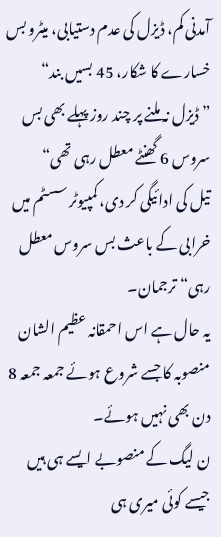آمدنی کم، ڈیزل کی عدم دستیابی، میٹرو بس خسارے کا شکار، 45 بسیں بند“
”ڈیزل نہ ملنے پر چند روز پہلے بھی بس سروس 6 گھنٹے معطل رہی تھی“
تیل کی ادائیگی کر دی، کمپیوٹر سسٹم میں خرابی کے باعث بس سروس معطل رہی“ ترجمان۔
یہ حال ہے اس احمقانہ عظیم الشان منصوبہ کا جسے شروع ہوئے جمعہ جمعہ 8 دن بھی نہیں ہوئے۔
ن لیگ کے منصوبے ایسے ہی ہیں جیسے کوئی میری ہی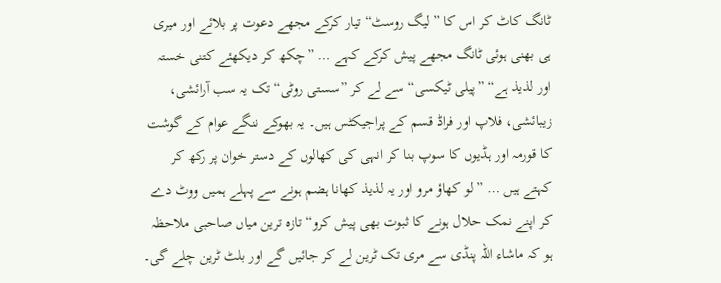ٹانگ کاٹ کر اس کا ”لیگ روسٹ“ تیار کرکے مجھے دعوت پر بلائے اور میری ہی بھنی ہوئی ٹانگ مجھے پیش کرکے کہے … ”چکھ کر دیکھئے کتنی خستہ اور لذیذ ہے“ ”پیلی ٹیکسی“ سے لے کر ”سستی روٹی“ تک یہ سب آرائشی، زیبائشی، فلاپ اور فراڈ قسم کے پراجیکٹس ہیں۔ یہ بھوکے ننگے عوام کے گوشت کا قورمہ اور ہڈیوں کا سوپ بنا کر انہی کی کھالوں کے دستر خوان پر رکھ کر کہتے ہیں … ”لو کھاؤ مرو اور یہ لذیذ کھانا ہضم ہونے سے پہلے ہمیں ووٹ دے کر اپنے نمک حلال ہونے کا ثبوت بھی پیش کرو“تازہ ترین میاں صاحبی ملاحظہ ہو کہ ماشاء اللہ پنڈی سے مری تک ٹرین لے کر جائیں گے اور بلٹ ٹرین چلے گی۔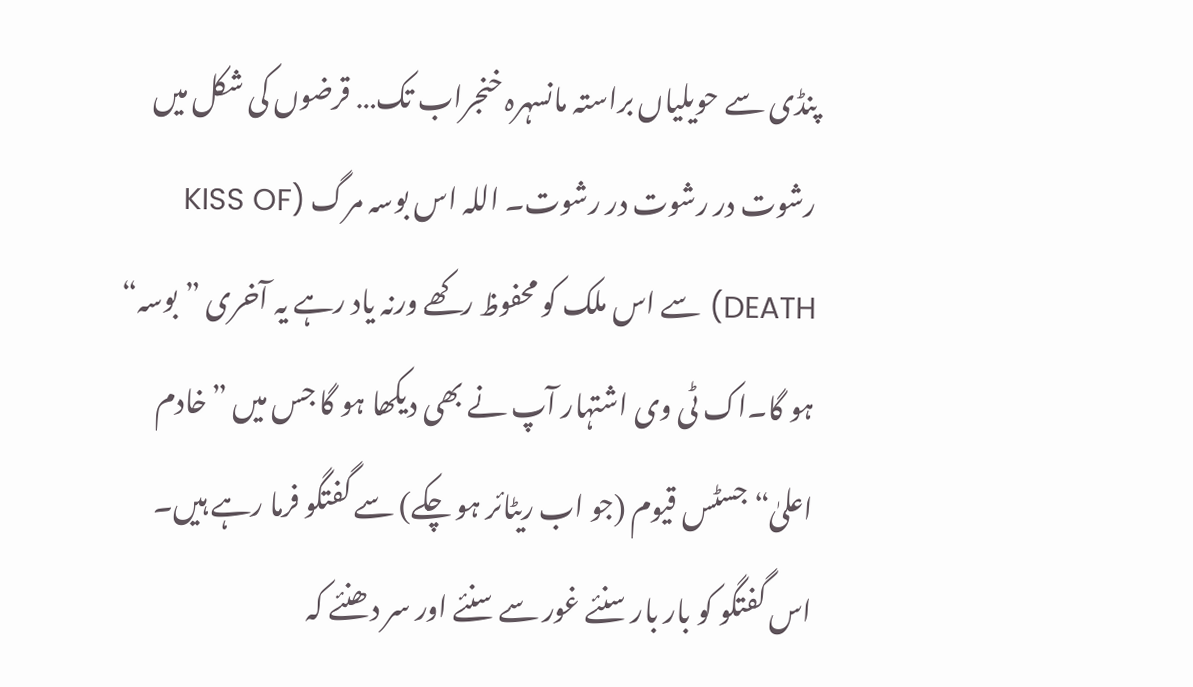پنڈی سے حویلیاں براستہ مانسہرہ خنجراب تک… قرضوں کی شکل میں رشوت در رشوت در رشوت۔ اللہ اس بوسہ مرگ (KISS OF DEATH) سے اس ملک کو محفوظ رکھے ورنہ یاد رہے یہ آخری ”بوسہ“ ہو گا۔اک ٹی وی اشتہار آپ نے بھی دیکھا ہو گا جس میں ”خادم اعلیٰ“ جسٹس قیوم (جو اب ریٹائر ہو چکے) سے گفتگو فرما رہے ہیں۔ اس گفتگو کو بار بار سنئے غور سے سنئے اور سر دھنئے کہ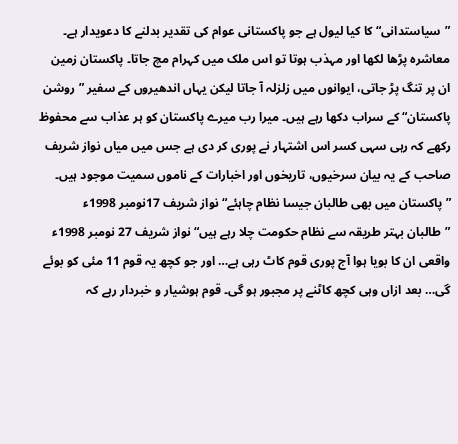”سیاستدانی“ کا کیا لیول ہے جو پاکستانی عوام کی تقدیر بدلنے کا دعویدار ہے۔ معاشرہ پڑھا لکھا اور مہذب ہوتا تو اس ملک میں کہرام مچ جاتا۔ پاکستان زمین ان پر تنگ پڑ جاتی، ایوانوں میں زلزلہ آ جاتا لیکن یہاں اندھیروں کے سفیر ”روشن پاکستان“ کے سراب دکھا رہے ہیں۔ میرا رب میرے پاکستان کو ہر عذاب سے محفوظ رکھے کہ رہی سہی کسر اس اشتہار نے پوری کر دی ہے جس میں میاں نواز شریف صاحب کے یہ بیان سرخیوں، تاریخوں اور اخبارات کے ناموں سمیت موجود ہیں۔ ”پاکستان میں بھی طالبان جیسا نظام چاہئے“ نواز شریف 17نومبر 1998ء ”طالبان بہتر طریقہ سے نظام حکومت چلا رہے ہیں“نواز شریف 27 نومبر 1998ء واقعی ان کا بویا ہوا آج پوری قوم کاٹ رہی ہے… اور جو کچھ یہ قوم 11 مئی کو بوئے گی… بعد ازاں وہی کچھ کاٹنے پر مجبور ہو گی۔ قوم ہوشیار و خبردار رہے کہ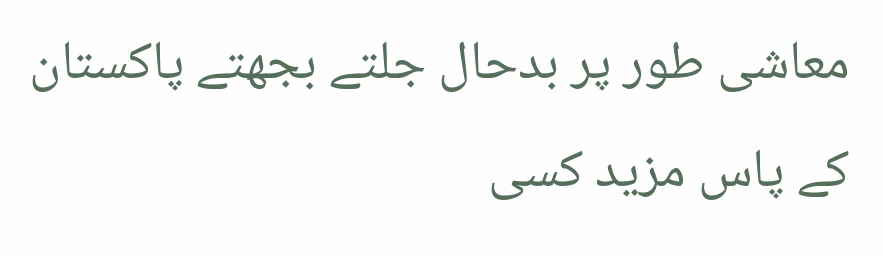معاشی طور پر بدحال جلتے بجھتے پاکستان کے پاس مزید کسی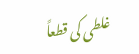غلطی کی قطعاً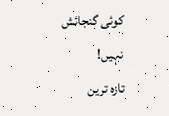کوئی گنجائش نہیں!
تازہ ترین